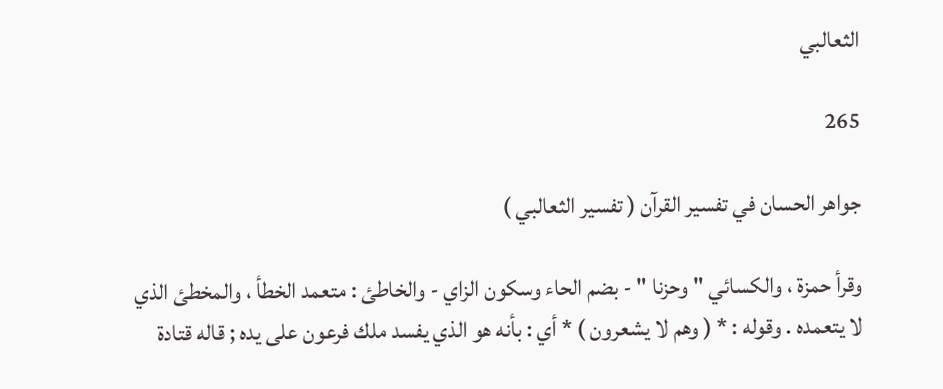الثعالبي

265

جواهر الحسان في تفسير القرآن ( تفسير الثعالبي )

وقرأ حمزة ، والكسائي " وحزنا " - بضم الحاء وسكون الزاي - والخاطئ : متعمد الخطأ ، والمخطئ الذي لا يتعمده . وقوله : * ( وهم لا يشعرون ) * أي : بأنه هو الذي يفسد ملك فرعون على يده ; قاله قتادة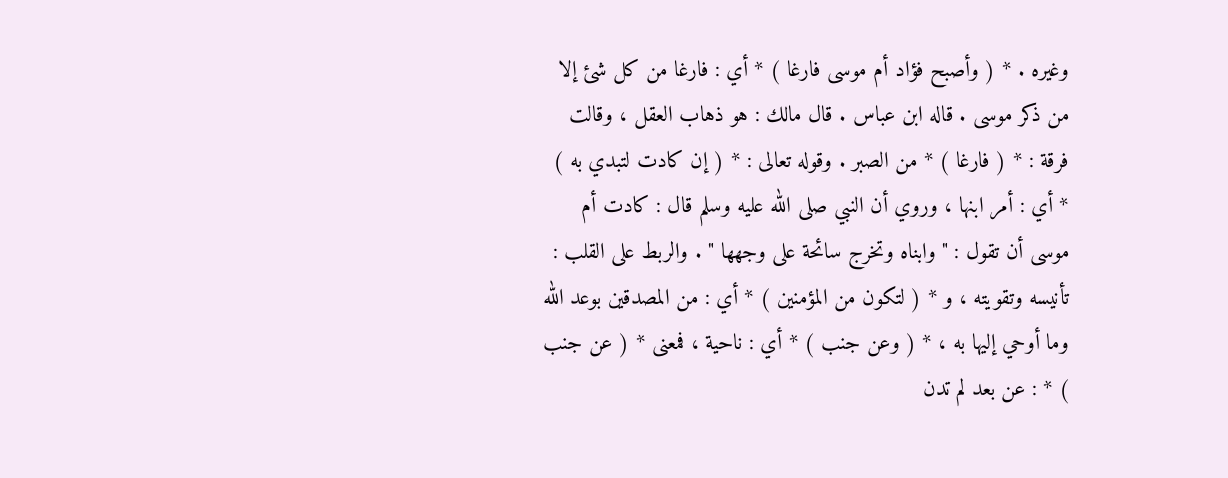وغيره . * ( وأصبح فؤاد أم موسى فارغا ) * أي : فارغا من كل شئ إلا من ذكر موسى . قاله ابن عباس . قال مالك : هو ذهاب العقل ، وقالت فرقة : * ( فارغا ) * من الصبر . وقوله تعالى : * ( إن كادت لتبدي به ) * أي : أمر ابنها ، وروي أن النبي صلى الله عليه وسلم قال : كادت أم موسى أن تقول : " وابناه وتخرج سائحة على وجهها " . والربط على القلب : تأنيسه وتقويته ، و * ( لتكون من المؤمنين ) * أي : من المصدقين بوعد الله وما أوحي إليها به ، * ( وعن جنب ) * أي : ناحية ، فمعنى * ( عن جنب ) * : عن بعد لم تدن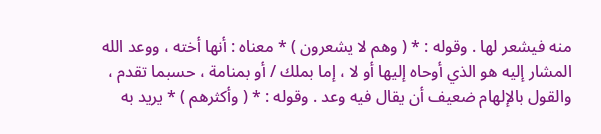منه فيشعر لها . وقوله : * ( وهم لا يشعرون ) * معناه : أنها أخته ، ووعد الله المشار إليه هو الذي أوحاه إليها أو لا ، إما بملك / أو بمنامة ، حسبما تقدم ، والقول بالإلهام ضعيف أن يقال فيه وعد . وقوله : * ( وأكثرهم ) * يريد به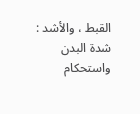القبط ، والأشد : شدة البدن واستحكام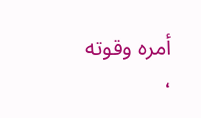أمره وقوته ،